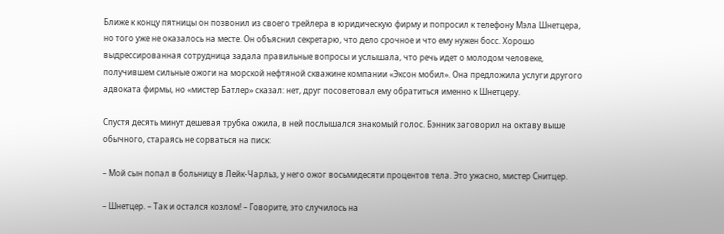Ближе к концу пятницы он позвонил из своего трейлера в юридическую фирму и попросил к телефону Мэла Шнетцера, но того уже не оказалось на месте. Он объяснил секретарю, что дело срочное и что ему нужен босс. Хорошо выдрессированная сотрудница задала правильные вопросы и услышала, что речь идет о молодом человеке, получившем сильные ожоги на морской нефтяной скважине компании «Эксон мобил». Она предложила услуги другого адвоката фирмы, но «мистер Батлер» сказал: нет, друг посоветовал ему обратиться именно к Шнетцеру.

Спустя десять минут дешевая трубка ожила, в ней послышался знакомый голос. Бэнник заговорил на октаву выше обычного, стараясь не сорваться на писк:

– Мой сын попал в больницу в Лейк-Чарльз, у него ожог восьмидесяти процентов тела. Это ужасно, мистер Снитцер.

– Шнетцер. – Так и остался козлом! – Говорите, это случилось на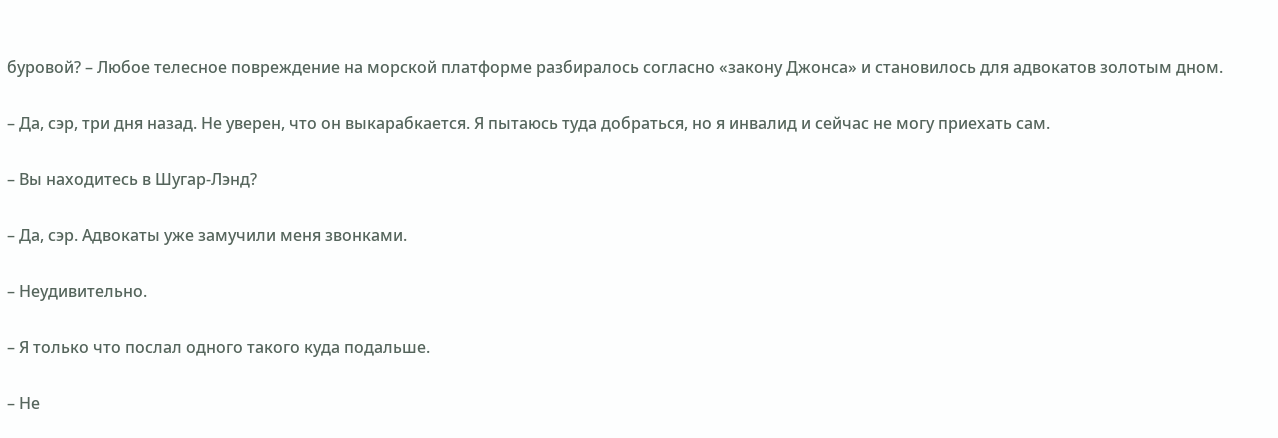буровой? – Любое телесное повреждение на морской платформе разбиралось согласно «закону Джонса» и становилось для адвокатов золотым дном.

– Да, сэр, три дня назад. Не уверен, что он выкарабкается. Я пытаюсь туда добраться, но я инвалид и сейчас не могу приехать сам.

– Вы находитесь в Шугар-Лэнд?

– Да, сэр. Адвокаты уже замучили меня звонками.

– Неудивительно.

– Я только что послал одного такого куда подальше.

– Не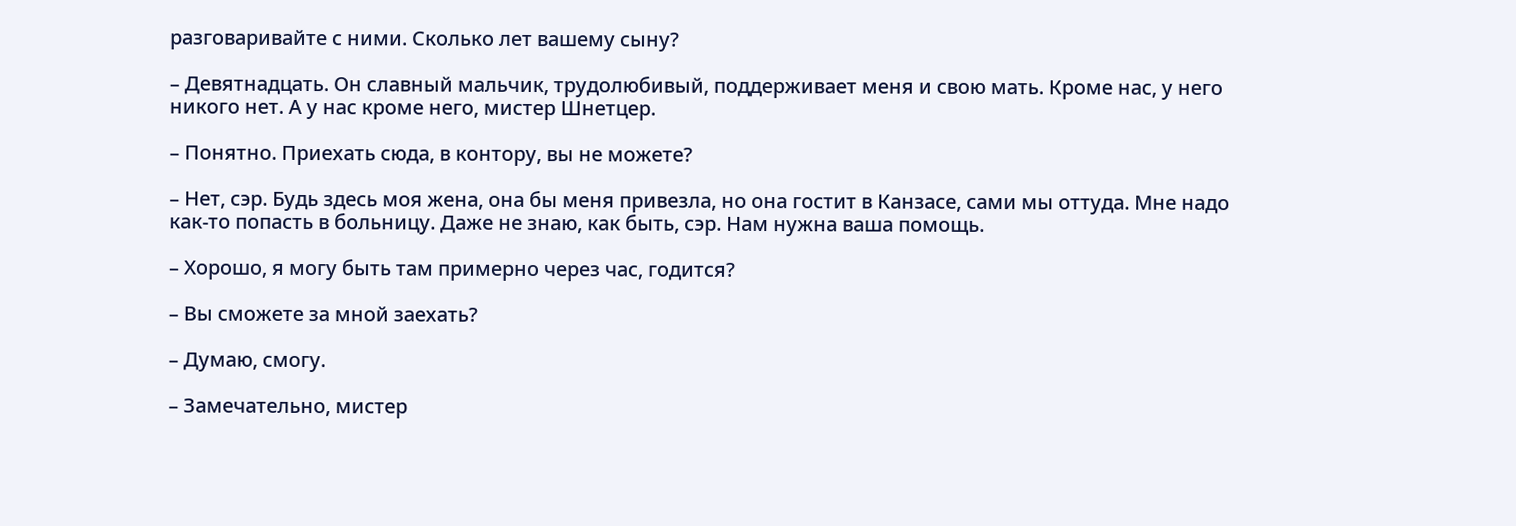разговаривайте с ними. Сколько лет вашему сыну?

– Девятнадцать. Он славный мальчик, трудолюбивый, поддерживает меня и свою мать. Кроме нас, у него никого нет. А у нас кроме него, мистер Шнетцер.

– Понятно. Приехать сюда, в контору, вы не можете?

– Нет, сэр. Будь здесь моя жена, она бы меня привезла, но она гостит в Канзасе, сами мы оттуда. Мне надо как-то попасть в больницу. Даже не знаю, как быть, сэр. Нам нужна ваша помощь.

– Хорошо, я могу быть там примерно через час, годится?

– Вы сможете за мной заехать?

– Думаю, смогу.

– Замечательно, мистер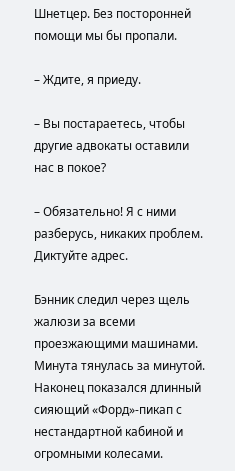Шнетцер. Без посторонней помощи мы бы пропали.

– Ждите, я приеду.

– Вы постараетесь, чтобы другие адвокаты оставили нас в покое?

– Обязательно! Я с ними разберусь, никаких проблем. Диктуйте адрес.

Бэнник следил через щель жалюзи за всеми проезжающими машинами. Минута тянулась за минутой. Наконец показался длинный сияющий «Форд»-пикап с нестандартной кабиной и огромными колесами.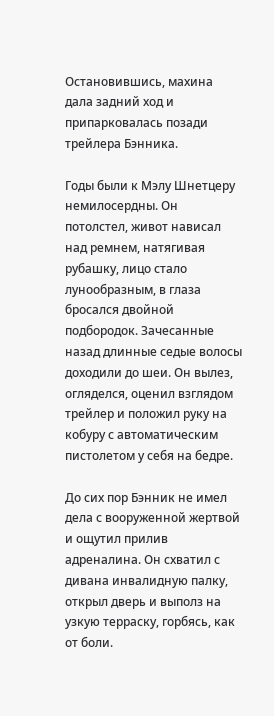Остановившись, махина дала задний ход и припарковалась позади трейлера Бэнника.

Годы были к Мэлу Шнетцеру немилосердны. Он потолстел, живот нависал над ремнем, натягивая рубашку, лицо стало лунообразным, в глаза бросался двойной подбородок. Зачесанные назад длинные седые волосы доходили до шеи. Он вылез, огляделся, оценил взглядом трейлер и положил руку на кобуру с автоматическим пистолетом у себя на бедре.

До сих пор Бэнник не имел дела с вооруженной жертвой и ощутил прилив адреналина. Он схватил с дивана инвалидную палку, открыл дверь и выполз на узкую терраску, горбясь, как от боли.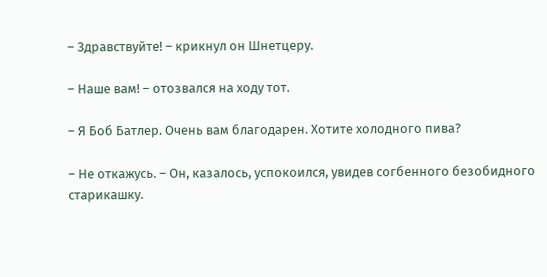– Здравствуйте! – крикнул он Шнетцеру.

– Наше вам! – отозвался на ходу тот.

– Я Боб Батлер. Очень вам благодарен. Хотите холодного пива?

– Не откажусь. – Он, казалось, успокоился, увидев согбенного безобидного старикашку.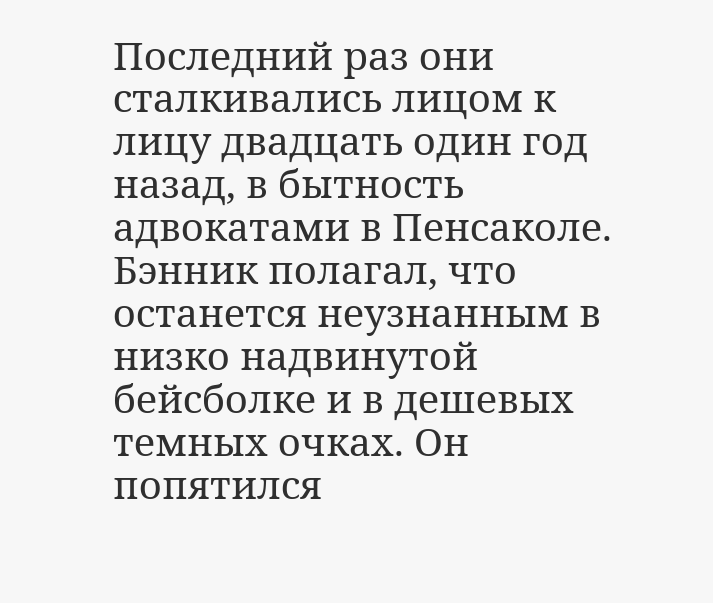Последний раз они сталкивались лицом к лицу двадцать один год назад, в бытность адвокатами в Пенсаколе. Бэнник полагал, что останется неузнанным в низко надвинутой бейсболке и в дешевых темных очках. Он попятился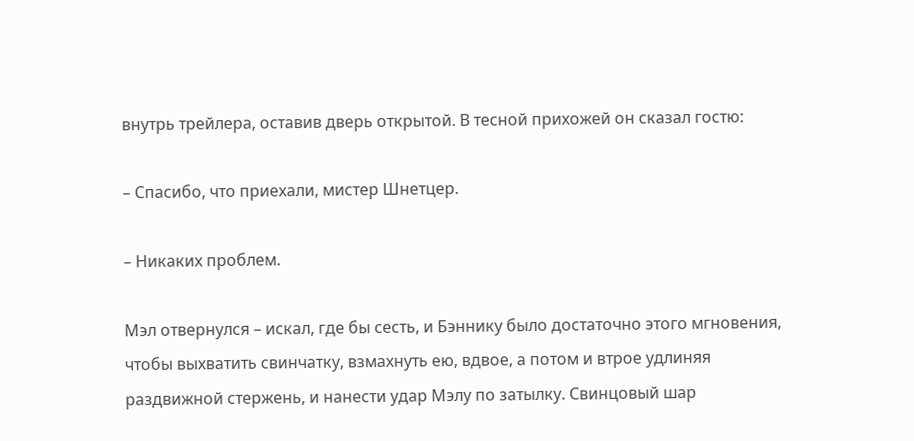внутрь трейлера, оставив дверь открытой. В тесной прихожей он сказал гостю:

– Спасибо, что приехали, мистер Шнетцер.

– Никаких проблем.

Мэл отвернулся – искал, где бы сесть, и Бэннику было достаточно этого мгновения, чтобы выхватить свинчатку, взмахнуть ею, вдвое, а потом и втрое удлиняя раздвижной стержень, и нанести удар Мэлу по затылку. Свинцовый шар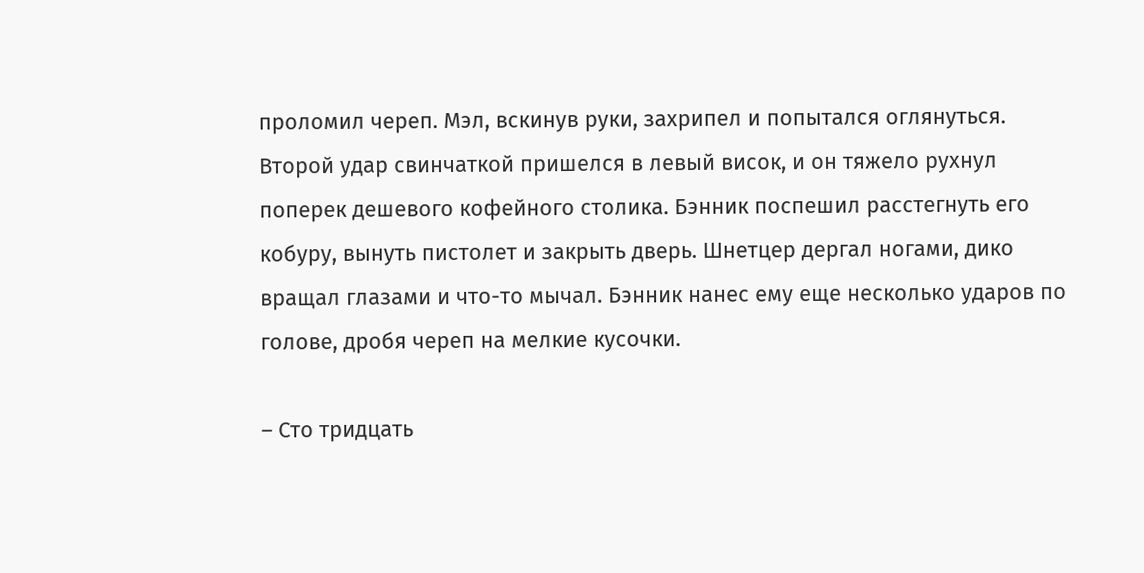проломил череп. Мэл, вскинув руки, захрипел и попытался оглянуться. Второй удар свинчаткой пришелся в левый висок, и он тяжело рухнул поперек дешевого кофейного столика. Бэнник поспешил расстегнуть его кобуру, вынуть пистолет и закрыть дверь. Шнетцер дергал ногами, дико вращал глазами и что-то мычал. Бэнник нанес ему еще несколько ударов по голове, дробя череп на мелкие кусочки.

– Сто тридцать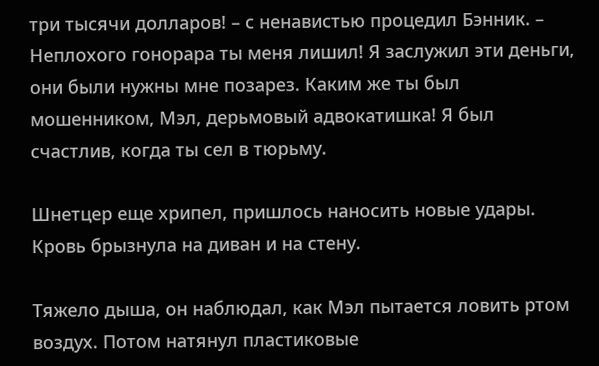три тысячи долларов! – с ненавистью процедил Бэнник. – Неплохого гонорара ты меня лишил! Я заслужил эти деньги, они были нужны мне позарез. Каким же ты был мошенником, Мэл, дерьмовый адвокатишка! Я был счастлив, когда ты сел в тюрьму.

Шнетцер еще хрипел, пришлось наносить новые удары. Кровь брызнула на диван и на стену.

Тяжело дыша, он наблюдал, как Мэл пытается ловить ртом воздух. Потом натянул пластиковые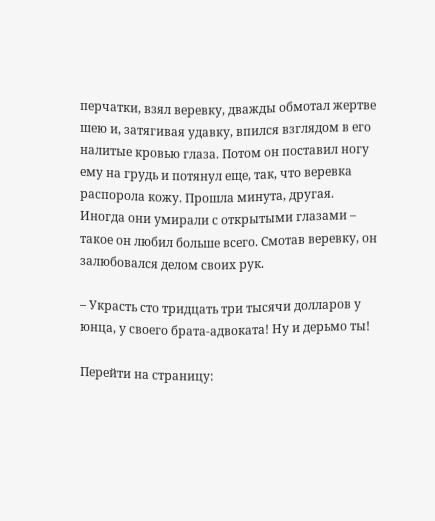перчатки, взял веревку, дважды обмотал жертве шею и, затягивая удавку, впился взглядом в его налитые кровью глаза. Потом он поставил ногу ему на грудь и потянул еще, так, что веревка распорола кожу. Прошла минута, другая. Иногда они умирали с открытыми глазами – такое он любил больше всего. Смотав веревку, он залюбовался делом своих рук.

– Украсть сто тридцать три тысячи долларов у юнца, у своего брата-адвоката! Ну и дерьмо ты!

Перейти на страницу: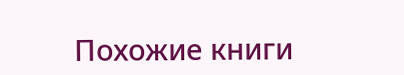Похожие книги